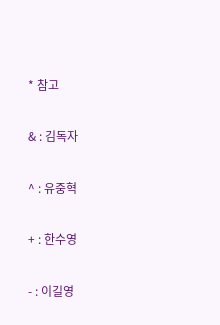* 참고

& : 김독자

^ : 유중혁

+ : 한수영

- : 이길영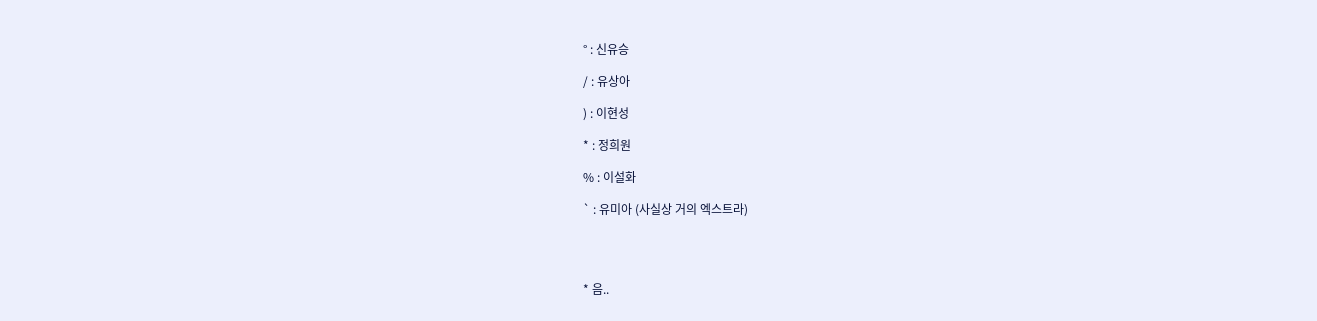° : 신유승

/ : 유상아

) : 이현성

* : 정희원

% : 이설화

` : 유미아 (사실상 거의 엑스트라)




* 음..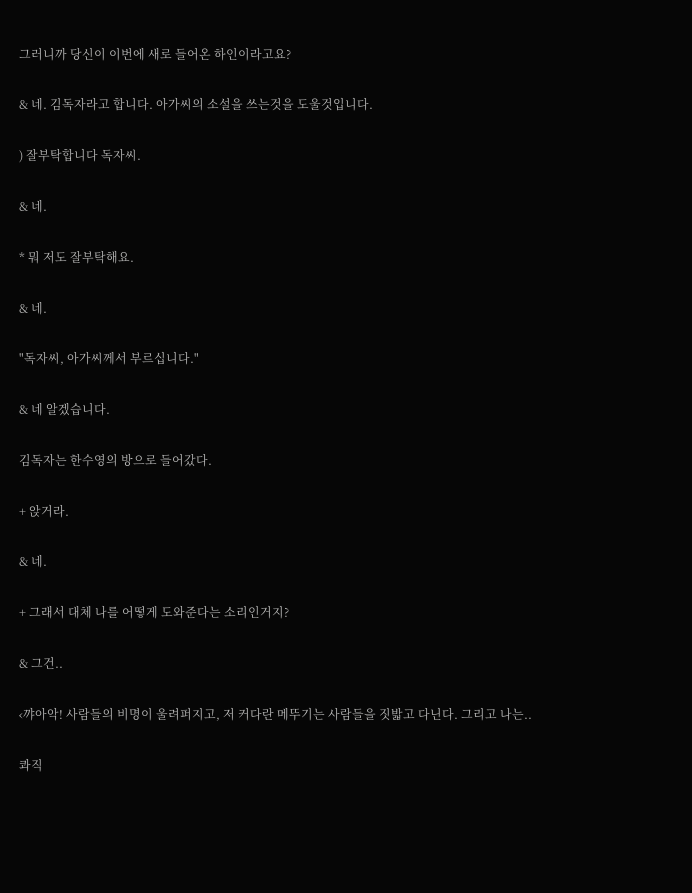그러니까 당신이 이번에 새로 들어온 하인이라고요?

& 네. 김독자라고 합니다. 아가씨의 소설을 쓰는것을 도울것입니다.

) 잘부탁합니다 독자씨.

& 네.

* 뭐 저도 잘부탁해요.

& 네.

"독자씨, 아가씨께서 부르십니다."

& 네 알겠습니다.

김독자는 한수영의 방으로 들어갔다.

+ 앉거라.

& 네.

+ 그래서 대체 나를 어떻게 도와준다는 소리인거지?

& 그건..

‹꺄아악! 사람들의 비명이 울려퍼지고, 저 커다란 메뚜기는 사람들을 짓밟고 다닌다. 그리고 나는..

콰직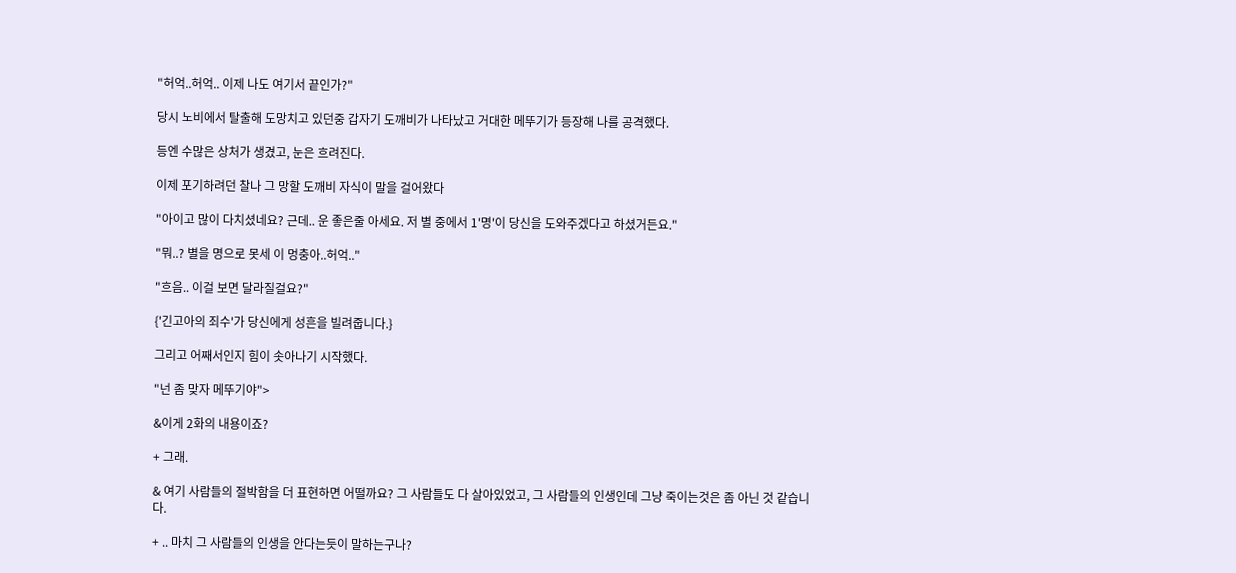"허억..허억.. 이제 나도 여기서 끝인가?"

당시 노비에서 탈출해 도망치고 있던중 갑자기 도깨비가 나타났고 거대한 메뚜기가 등장해 나를 공격했다.

등엔 수많은 상처가 생겼고, 눈은 흐려진다.

이제 포기하려던 찰나 그 망할 도깨비 자식이 말을 걸어왔다

"아이고 많이 다치셨네요? 근데.. 운 좋은줄 아세요. 저 별 중에서 1'명'이 당신을 도와주겠다고 하셨거든요."

"뭐..? 별을 명으로 못세 이 멍충아..허억.."

"흐음.. 이걸 보면 달라질걸요?"

{'긴고아의 죄수'가 당신에게 성흔을 빌려줍니다.}

그리고 어째서인지 힘이 솟아나기 시작했다.

"넌 좀 맞자 메뚜기야">

&이게 2화의 내용이죠?

+ 그래.

& 여기 사람들의 절박함을 더 표현하면 어떨까요? 그 사람들도 다 살아있었고, 그 사람들의 인생인데 그냥 죽이는것은 좀 아닌 것 같습니다.

+ .. 마치 그 사람들의 인생을 안다는듯이 말하는구나?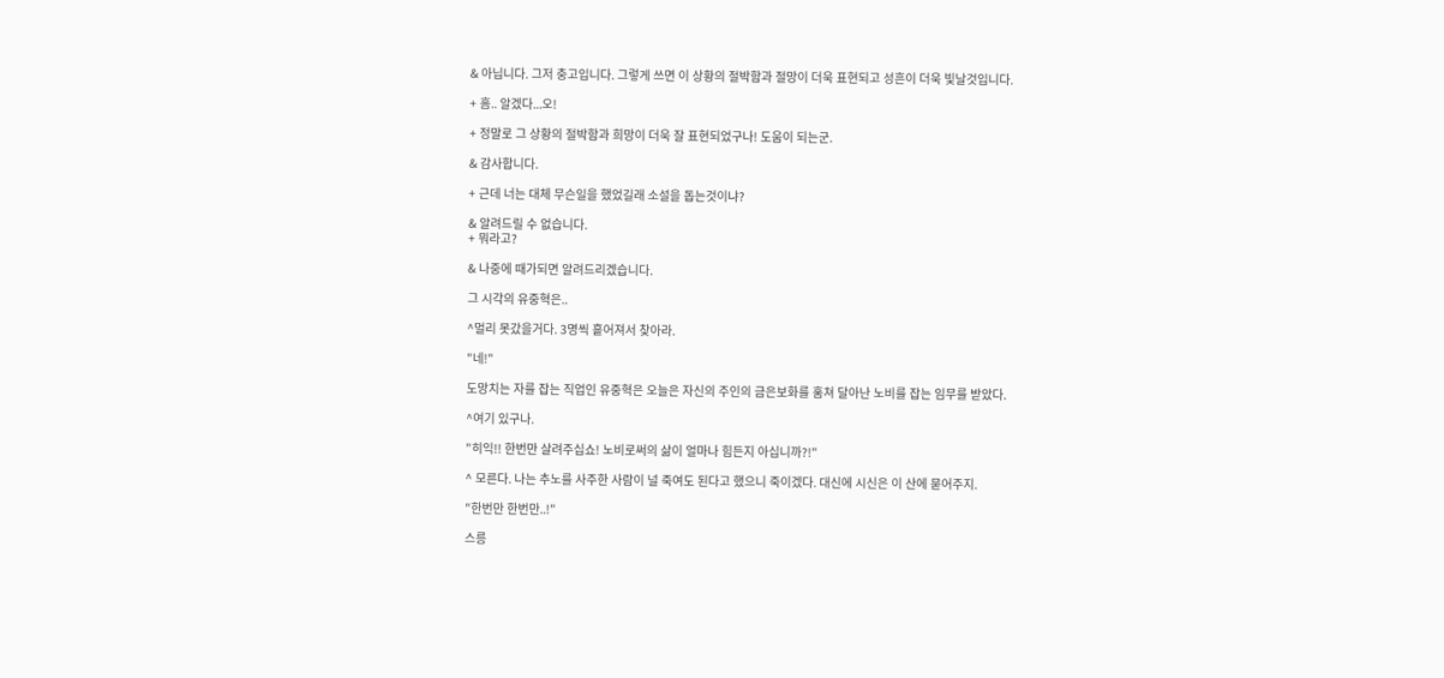& 아닙니다. 그저 충고입니다. 그렇게 쓰면 이 상황의 절박함과 절망이 더욱 표현되고 성흔이 더욱 빛날것입니다.

+ 흠.. 알겠다...오!

+ 정말로 그 상황의 절박함과 희망이 더욱 잘 표현되었구나! 도움이 되는군.

& 감사합니다.

+ 근데 너는 대체 무슨일을 했었길래 소설을 돕는것이냐?

& 알려드릴 수 없습니다.
+ 뭐라고?

& 나중에 때가되면 알려드리겠습니다.

그 시각의 유중혁은..

^멀리 못갔을거다. 3명씩 흩어져서 찾아라.

"네!"

도망치는 자를 잡는 직업인 유중혁은 오늘은 자신의 주인의 금은보화를 훔쳐 달아난 노비를 잡는 임무를 받았다.

^여기 있구나.

"히익!! 한번만 살려주십쇼! 노비로써의 삶이 얼마나 힘든지 아십니까?!"

^ 모른다. 나는 추노를 사주한 사람이 널 죽여도 된다고 했으니 죽이겠다. 대신에 시신은 이 산에 묻어주지.

"한번만 한번만..!"

스릉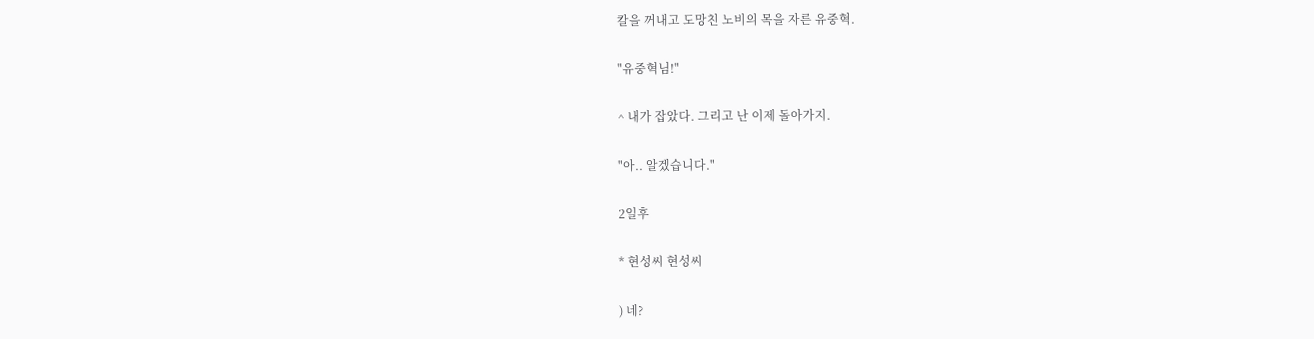칼을 꺼내고 도망친 노비의 목을 자른 유중혁.

"유중혁님!"

^ 내가 잡았다. 그리고 난 이제 돌아가지.

"아.. 알겠습니다."

2일후

* 현성씨 현성씨

) 네?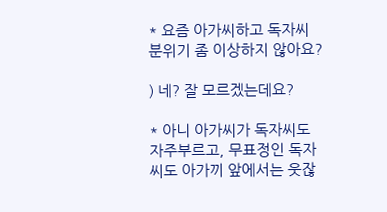* 요즘 아가씨하고 독자씨 분위기 좀 이상하지 않아요?

) 네? 잘 모르겠는데요?

* 아니 아가씨가 독자씨도 자주부르고, 무표정인 독자씨도 아가끼 앞에서는 웃잖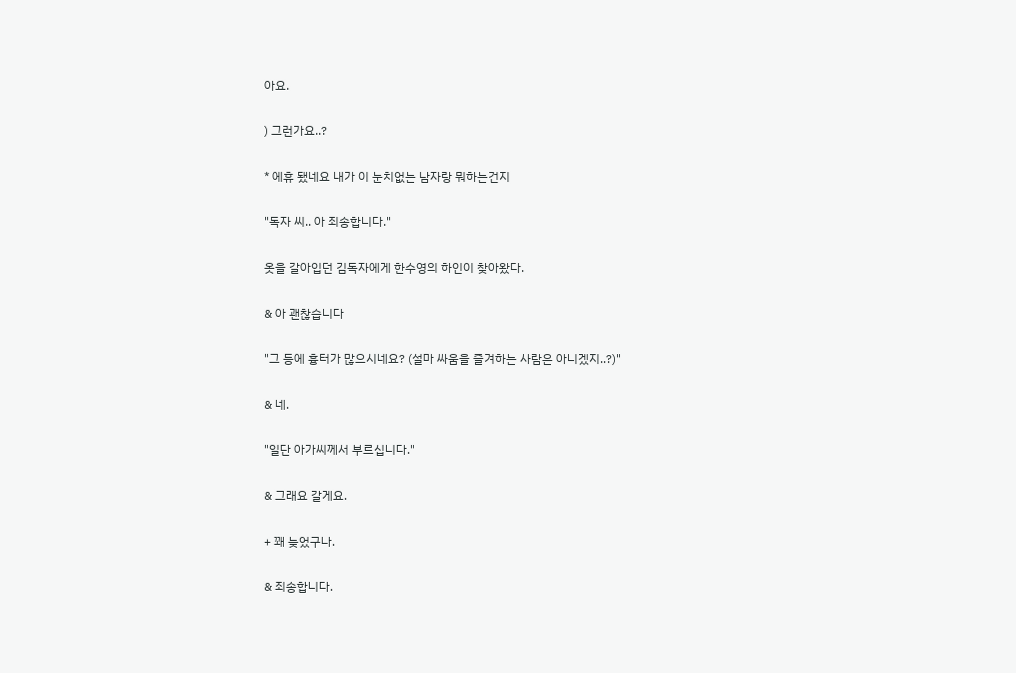아요.

) 그런가요..?

* 에휴 됐네요 내가 이 눈치없는 남자랑 뭐하는건지

"독자 씨.. 아 죄송합니다."

옷을 갈아입던 김독자에게 한수영의 하인이 찾아왔다.

& 아 괜찮습니다

"그 등에 흉터가 많으시네요? (설마 싸움을 즐겨하는 사람은 아니겠지..?)"

& 네.

"일단 아가씨께서 부르십니다."

& 그래요 갈게요.

+ 꽤 늦었구나.

& 죄송합니다.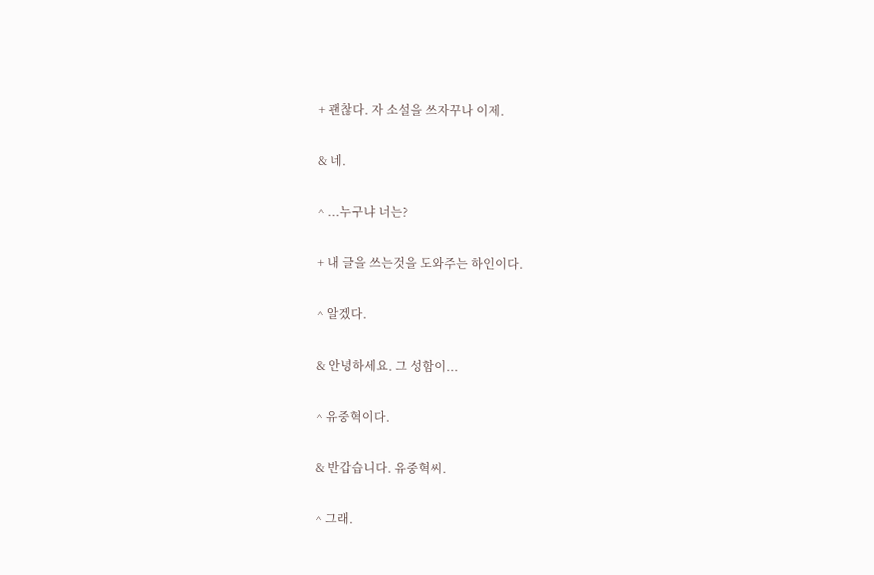+ 괜찮다. 자 소설을 쓰자꾸나 이제.

& 네.

^ ...누구냐 너는?

+ 내 글을 쓰는것을 도와주는 하인이다.

^ 알겠다.

& 안녕하세요. 그 성함이...

^ 유중혁이다.

& 반갑습니다. 유중혁씨.

^ 그래.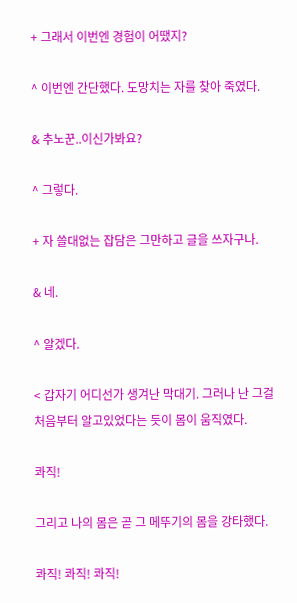+ 그래서 이번엔 경험이 어땠지?

^ 이번엔 간단했다. 도망치는 자를 찾아 죽였다.

& 추노꾼..이신가봐요?

^ 그렇다.

+ 자 쓸대없는 잡담은 그만하고 글을 쓰자구나.

& 네.

^ 알겠다.

< 갑자기 어디선가 생겨난 막대기. 그러나 난 그걸 처음부터 알고있었다는 듯이 몸이 움직였다.

콰직!

그리고 나의 몸은 곧 그 메뚜기의 몸을 강타했다.

콰직! 콰직! 콰직!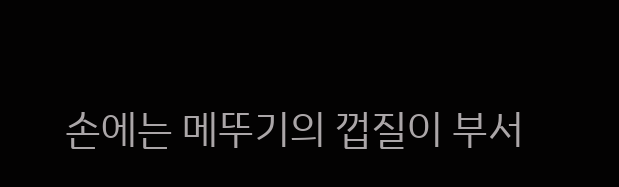손에는 메뚜기의 껍질이 부서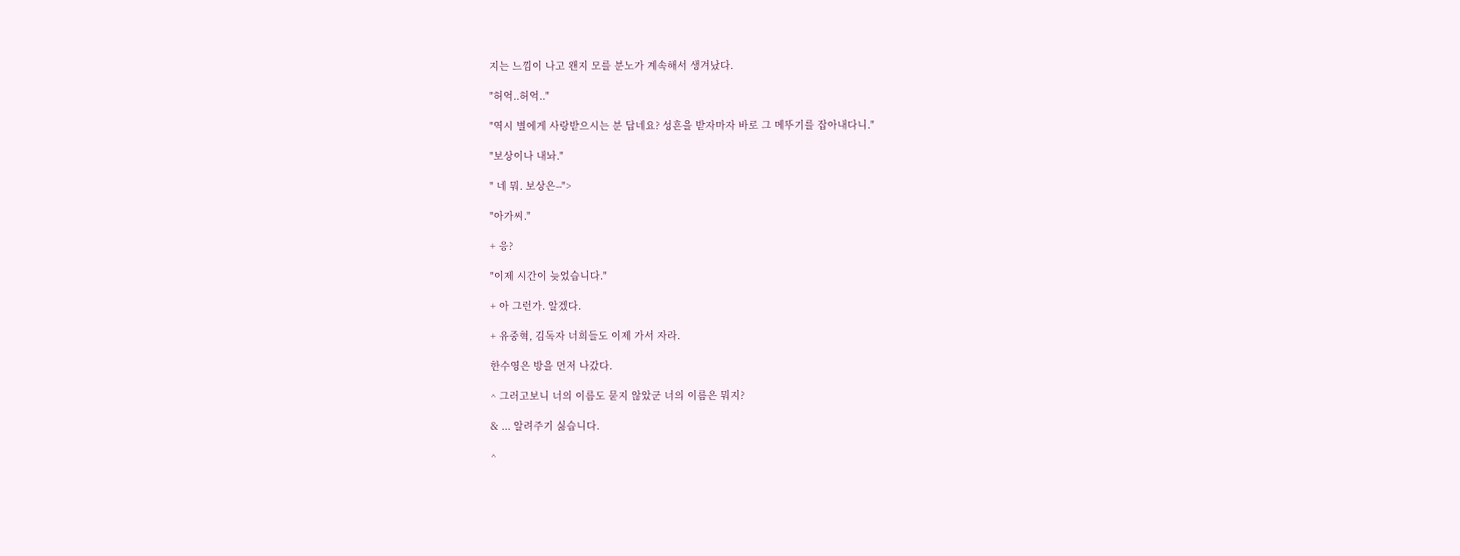지는 느낌이 나고 왠지 모를 분노가 계속해서 생겨났다.

"허억..허억.."

"역시 별에게 사랑받으시는 분 답네요? 성흔을 받자마자 바로 그 메뚜기를 잡아내다니."

"보상이나 내놔."

" 네 뭐. 보상은--">

"아가씨."

+ 응?

"이제 시간이 늦었습니다."

+ 아 그런가. 알겠다.

+ 유중혁, 김독자 너희들도 이제 가서 자라.

한수영은 방을 먼저 나갔다.

^ 그러고보니 너의 이름도 묻지 않았군 너의 이름은 뭐지?

& ... 알려주기 싫습니다.

^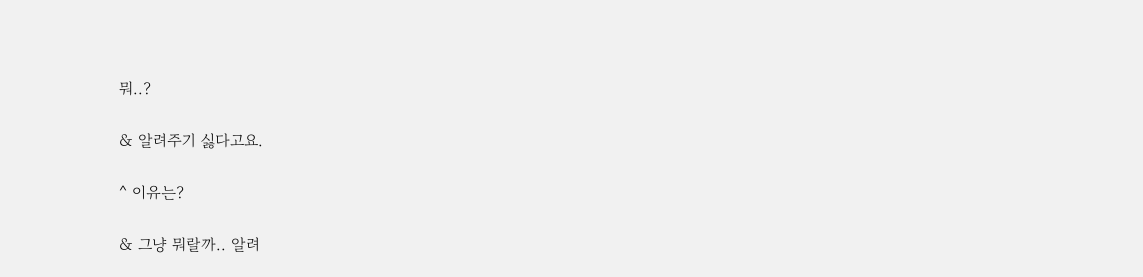뭐..?

& 알려주기 싫다고요.

^ 이유는?

& 그냥 뭐랄까.. 알려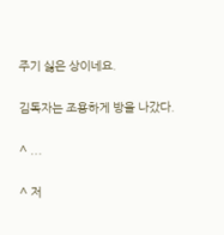주기 싫은 상이네요.

김독자는 조용하게 방을 나갔다.

^ ...

^ 저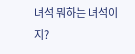녀석 뭐하는 녀석이지?